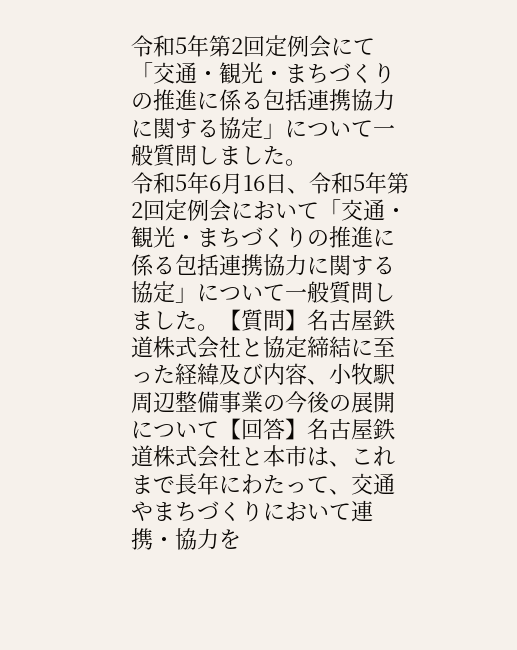令和5年第2回定例会にて「交通・観光・まちづくりの推進に係る包括連携協力に関する協定」について一般質問しました。
令和5年6月16日、令和5年第2回定例会において「交通・観光・まちづくりの推進に係る包括連携協力に関する協定」について一般質問しました。【質問】名古屋鉄道株式会社と協定締結に至った経緯及び内容、小牧駅周辺整備事業の今後の展開について【回答】名古屋鉄道株式会社と本市は、これまで長年にわたって、交通やまちづくりにおいて連携・協力を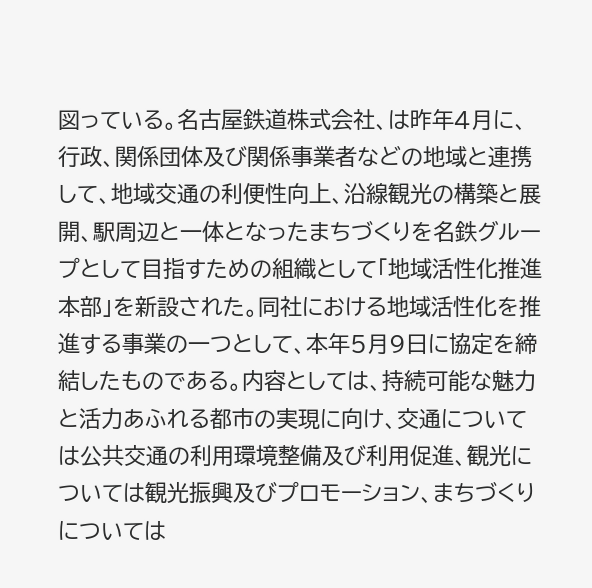図っている。名古屋鉄道株式会社、は昨年4月に、行政、関係団体及び関係事業者などの地域と連携して、地域交通の利便性向上、沿線観光の構築と展開、駅周辺と一体となったまちづくりを名鉄グループとして目指すための組織として「地域活性化推進本部」を新設された。同社における地域活性化を推進する事業の一つとして、本年5月9日に協定を締結したものである。内容としては、持続可能な魅力と活力あふれる都市の実現に向け、交通については公共交通の利用環境整備及び利用促進、観光については観光振興及びプロモーション、まちづくりについては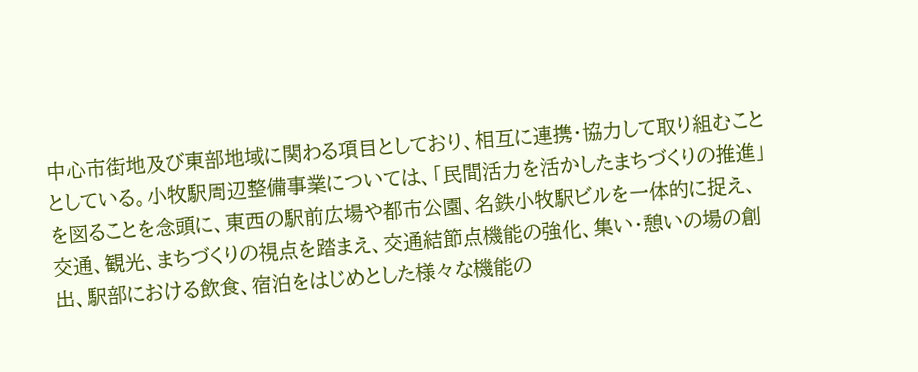中心市街地及び東部地域に関わる項目としており、相互に連携・協力して取り組むこととしている。小牧駅周辺整備事業については、「民間活力を活かしたまちづくりの推進」を図ることを念頭に、東西の駅前広場や都市公園、名鉄小牧駅ビルを一体的に捉え、交通、観光、まちづくりの視点を踏まえ、交通結節点機能の強化、集い・憩いの場の創出、駅部における飲食、宿泊をはじめとした様々な機能の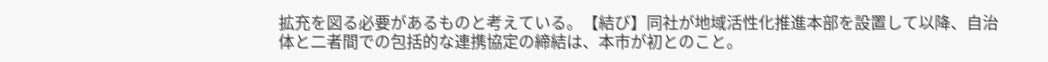拡充を図る必要があるものと考えている。【結び】同社が地域活性化推進本部を設置して以降、自治体と二者間での包括的な連携協定の締結は、本市が初とのこと。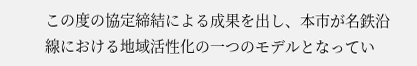この度の協定締結による成果を出し、本市が名鉄沿線における地域活性化の一つのモデルとなってい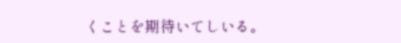くことを期待いてしいる。